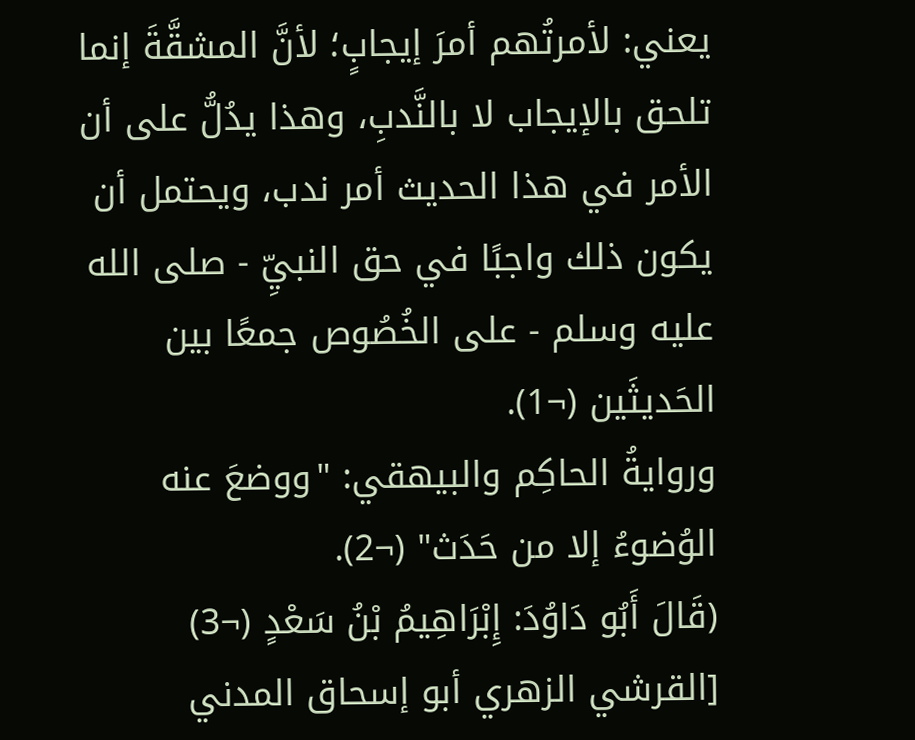يعني: لأمرتُهم أمرَ إيجابٍ؛ لأنَّ المشقَّةَ إنما تلحق بالإيجاب لا بالنَّدبِ، وهذا يدُلُّ على أن الأمر في هذا الحديث أمر ندب، ويحتمل أن يكون ذلك واجبًا في حق النبيِّ - صلى الله عليه وسلم - على الخُصُوص جمعًا بين الحَديثَين (¬1).
وروايةُ الحاكِم والبيهقي: "ووضعَ عنه الوُضوءُ إلا من حَدَث" (¬2).
(قَالَ أَبُو دَاوُدَ: إِبْرَاهِيمُ بْنُ سَعْدٍ (¬3) [القرشي الزهري أبو إسحاق المدني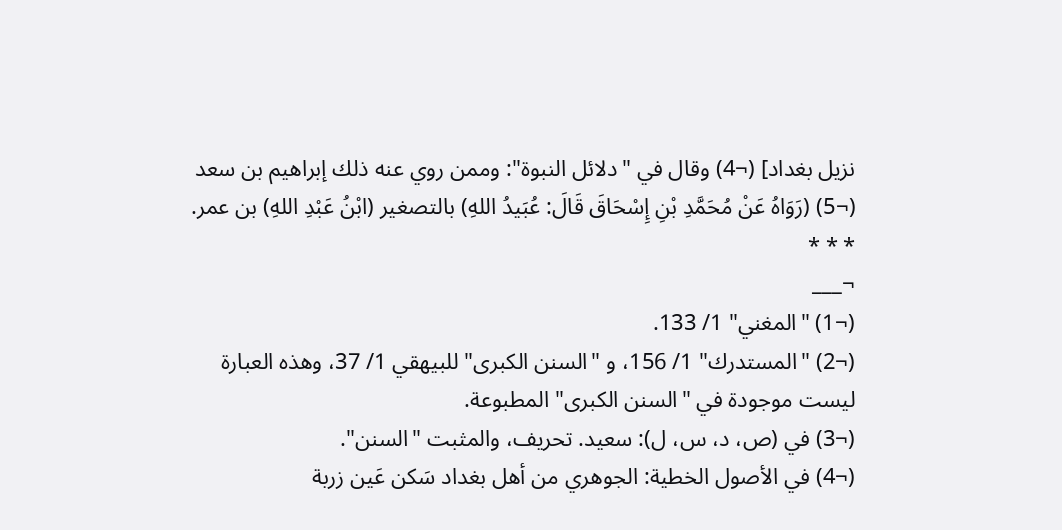نزيل بغداد] (¬4) وقال في "دلائل النبوة": وممن روي عنه ذلك إبراهيم بن سعد (¬5) (رَوَاهُ عَنْ مُحَمَّدِ بْنِ إِسْحَاقَ قَالَ: عُبَيدُ اللهِ) بالتصغير (ابْنُ عَبْدِ اللهِ) بن عمر.
* * *
¬___
(¬1) "المغني" 1/ 133.
(¬2) "المستدرك" 1/ 156، و "السنن الكبرى" للبيهقي 1/ 37، وهذه العبارة ليست موجودة في "السنن الكبرى" المطبوعة.
(¬3) في (ص، د، س، ل): سعيد. تحريف، والمثبت "السنن".
(¬4) في الأصول الخطية: الجوهري من أهل بغداد سَكن عَين زربة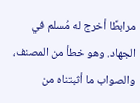مرابطًا أخرج له مُسلم في الجهاد. وهو خطأ من المصنف، والصواب ما أثبتناه من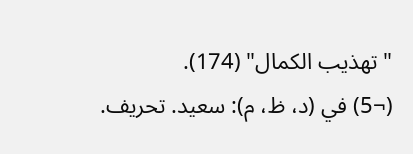"تهذيب الكمال" (174).
(¬5) في (د، ظ، م): سعيد. تحريف.